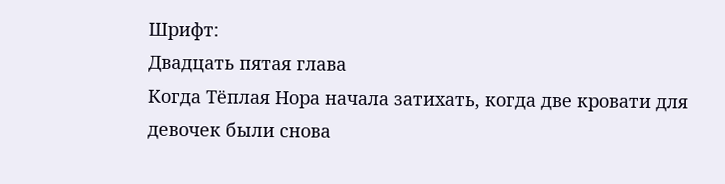Шрифт:
Двадцать пятая глава
Когда Тёплая Нора начала затихать, когда две кровати для девочек были снова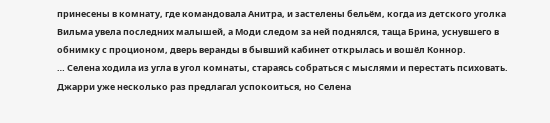принесены в комнату, где командовала Анитра, и застелены бельём, когда из детского уголка Вильма увела последних малышей, а Моди следом за ней поднялся, таща Брина, уснувшего в обнимку с проционом, дверь веранды в бывший кабинет открылась и вошёл Коннор.
… Селена ходила из угла в угол комнаты, стараясь собраться с мыслями и перестать психовать. Джарри уже несколько раз предлагал успокоиться, но Селена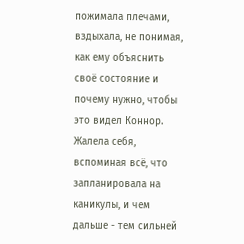пожимала плечами, вздыхала, не понимая, как ему объяснить своё состояние и почему нужно, чтобы это видел Коннор. Жалела себя, вспоминая всё, что запланировала на каникулы, и чем дальше - тем сильней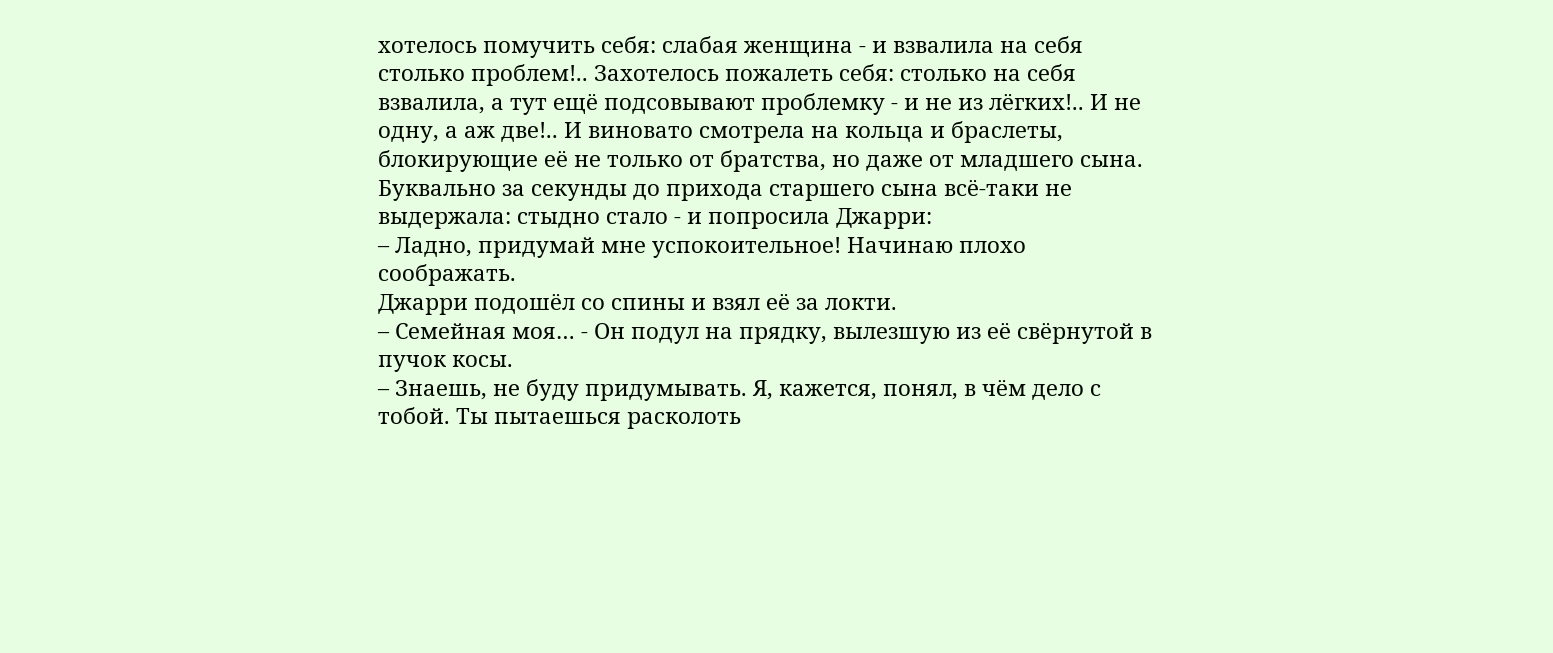хотелось помучить себя: слабая женщина - и взвалила на себя столько проблем!.. Захотелось пожалеть себя: столько на себя взвалила, а тут ещё подсовывают проблемку - и не из лёгких!.. И не одну, а аж две!.. И виновато смотрела на кольца и браслеты, блокирующие её не только от братства, но даже от младшего сына.
Буквально за секунды до прихода старшего сына всё-таки не выдержала: стыдно стало - и попросила Джарри:
– Ладно, придумай мне успокоительное! Начинаю плохо соображать.
Джарри подошёл со спины и взял её за локти.
– Семейная моя… - Он подул на прядку, вылезшую из её свёрнутой в пучок косы.
– Знаешь, не буду придумывать. Я, кажется, понял, в чём дело с тобой. Ты пытаешься расколоть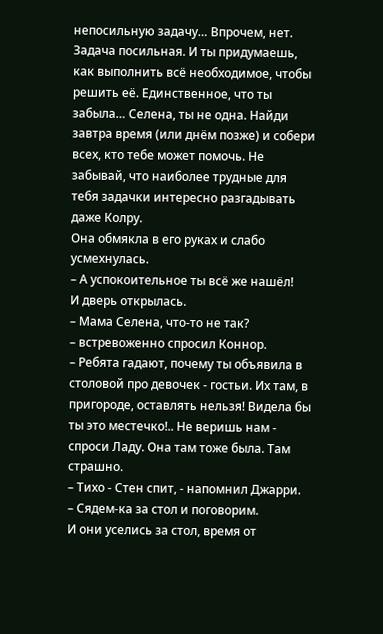непосильную задачу… Впрочем, нет. Задача посильная. И ты придумаешь, как выполнить всё необходимое, чтобы решить её. Единственное, что ты забыла… Селена, ты не одна. Найди завтра время (или днём позже) и собери всех, кто тебе может помочь. Не забывай, что наиболее трудные для тебя задачки интересно разгадывать даже Колру.
Она обмякла в его руках и слабо усмехнулась.
– А успокоительное ты всё же нашёл!
И дверь открылась.
– Мама Селена, что-то не так?
– встревоженно спросил Коннор.
– Ребята гадают, почему ты объявила в столовой про девочек - гостьи. Их там, в пригороде, оставлять нельзя! Видела бы ты это местечко!.. Не веришь нам - спроси Ладу. Она там тоже была. Там страшно.
– Тихо - Стен спит, - напомнил Джарри.
– Сядем-ка за стол и поговорим.
И они уселись за стол, время от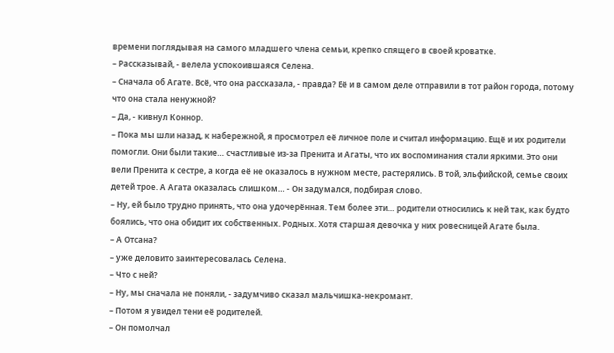времени поглядывая на самого младшего члена семьи, крепко спящего в своей кроватке.
– Рассказывай, - велела успокоившаяся Селена.
– Сначала об Агате. Всё, что она рассказала, - правда? Её и в самом деле отправили в тот район города, потому что она стала ненужной?
– Да, - кивнул Коннор.
– Пока мы шли назад, к набережной, я просмотрел её личное поле и считал информацию. Ещё и их родители помогли. Они были такие… счастливые из-за Пренита и Агаты, что их воспоминания стали яркими. Это они вели Пренита к сестре, а когда её не оказалось в нужном месте, растерялись. В той, эльфийской, семье своих детей трое. А Агата оказалась слишком… - Он задумался, подбирая слово.
– Ну, ей было трудно принять, что она удочерённая. Тем более эти… родители относились к ней так, как будто боялись, что она обидит их собственных. Родных. Хотя старшая девочка у них ровесницей Агате была.
– А Отсана?
– уже деловито заинтересовалась Селена.
– Что с ней?
– Ну, мы сначала не поняли, - задумчиво сказал мальчишка-некромант.
– Потом я увидел тени её родителей.
– Он помолчал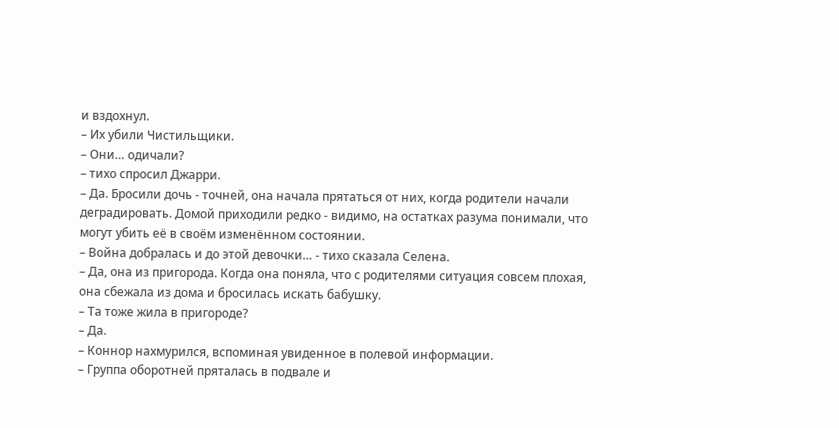и вздохнул.
– Их убили Чистильщики.
– Они… одичали?
– тихо спросил Джарри.
– Да. Бросили дочь - точней, она начала прятаться от них, когда родители начали деградировать. Домой приходили редко - видимо, на остатках разума понимали, что могут убить её в своём изменённом состоянии.
– Война добралась и до этой девочки… - тихо сказала Селена.
– Да, она из пригорода. Когда она поняла, что с родителями ситуация совсем плохая, она сбежала из дома и бросилась искать бабушку.
– Та тоже жила в пригороде?
– Да.
– Коннор нахмурился, вспоминая увиденное в полевой информации.
– Группа оборотней пряталась в подвале и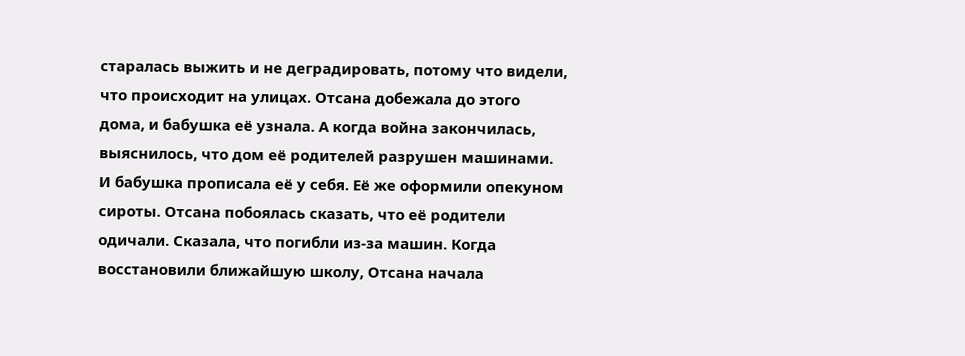старалась выжить и не деградировать, потому что видели, что происходит на улицах. Отсана добежала до этого дома, и бабушка её узнала. А когда война закончилась, выяснилось, что дом её родителей разрушен машинами. И бабушка прописала её у себя. Её же оформили опекуном сироты. Отсана побоялась сказать, что её родители одичали. Сказала, что погибли из-за машин. Когда восстановили ближайшую школу, Отсана начала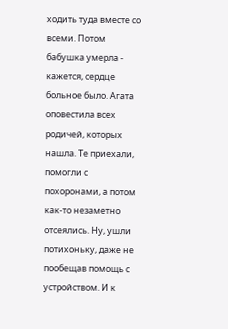ходить туда вместе со всеми. Потом бабушка умерла - кажется, сердце больное было. Агата оповестила всех родичей, которых нашла. Те приехали, помогли с похоронами, а потом как-то незаметно отсеялись. Ну, ушли потихоньку, даже не пообещав помощь с устройством. И к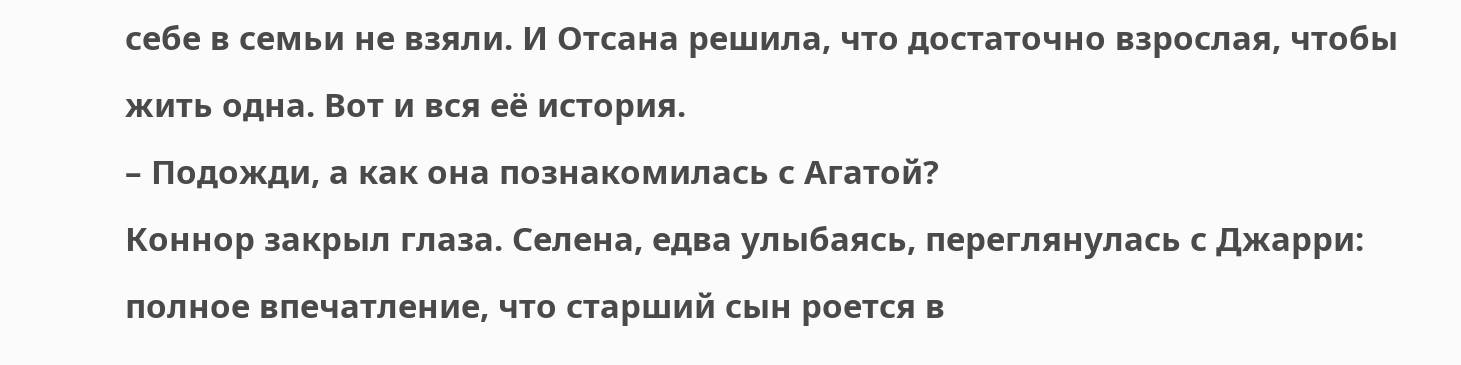себе в семьи не взяли. И Отсана решила, что достаточно взрослая, чтобы жить одна. Вот и вся её история.
– Подожди, а как она познакомилась с Агатой?
Коннор закрыл глаза. Селена, едва улыбаясь, переглянулась с Джарри: полное впечатление, что старший сын роется в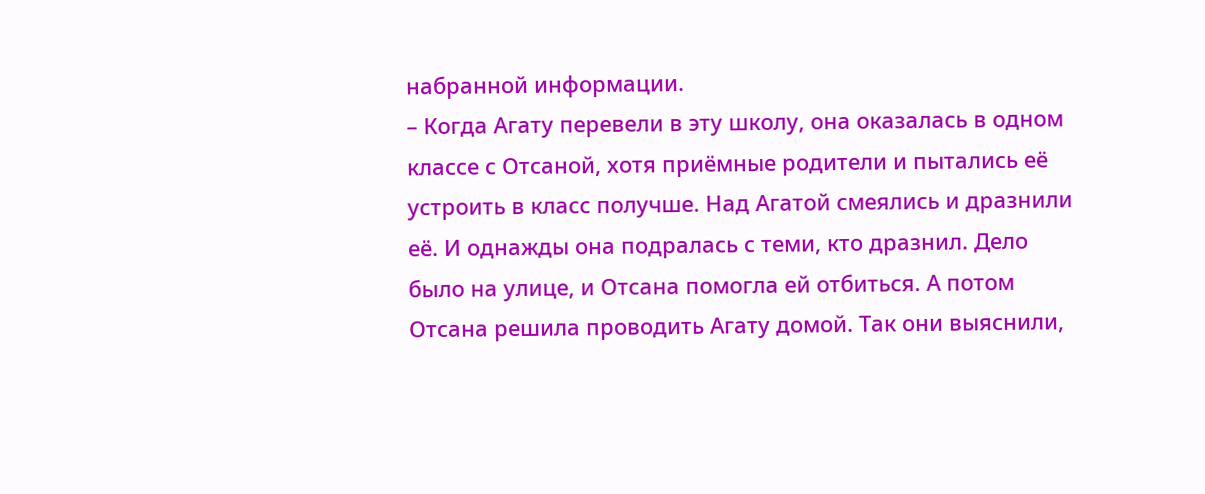набранной информации.
– Когда Агату перевели в эту школу, она оказалась в одном классе с Отсаной, хотя приёмные родители и пытались её устроить в класс получше. Над Агатой смеялись и дразнили её. И однажды она подралась с теми, кто дразнил. Дело было на улице, и Отсана помогла ей отбиться. А потом Отсана решила проводить Агату домой. Так они выяснили,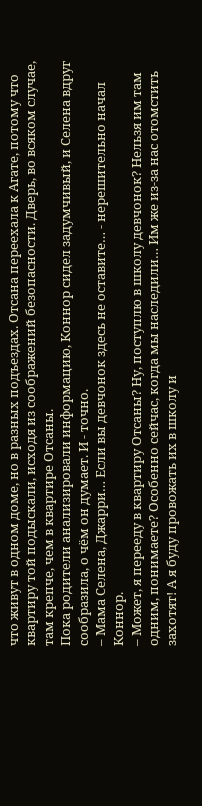что живут в одном доме, но в разных подъездах. Отсана переехала к Агате, потому что квартиру той подыскали, исходя из соображений безопасности. Дверь, во всяком случае, там крепче, чем в квартире Отсаны.
Пока родители анализировали информацию, Коннор сидел задумчивый, и Селена вдруг сообразила, о чём он думает. И - точно.
– Мама Селена, Джарри… Если вы девчонок здесь не оставите… - нерешительно начал Коннор.
– Может, я перееду в квартиру Отсаны? Ну, поступлю в школу девчонок? Нельзя им там одним, понимаете? Особенно сейчас, когда мы наследили… Им же из-за нас отомстить захотят! А я буду провожать их в школу и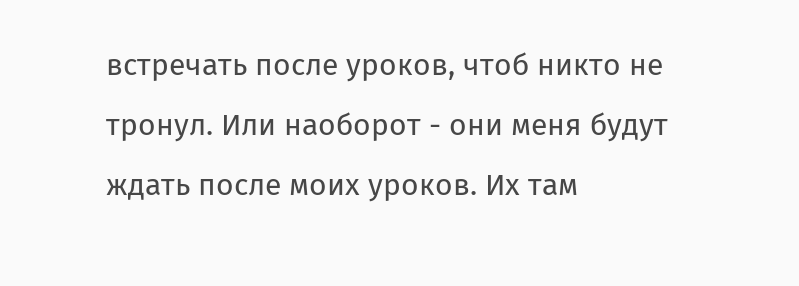встречать после уроков, чтоб никто не тронул. Или наоборот - они меня будут ждать после моих уроков. Их там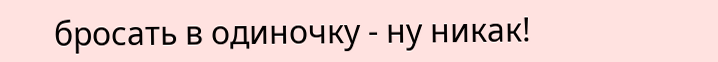бросать в одиночку - ну никак!